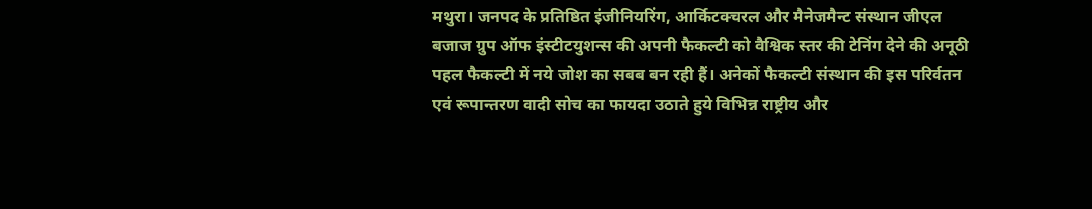मथुरा। जनपद के प्रतिष्ठित इंजीनियरिंग, आर्किटक्चरल और मैनेजमैन्ट संस्थान जीएल बजाज ग्रुप ऑफ इंस्टीटयुशन्स की अपनी फैकल्टी को वैश्विक स्तर की टेनिंग देने की अनूठी पहल फैकल्टी में नये जोश का सबब बन रही हैं। अनेकों फैकल्टी संस्थान की इस परिर्वतन एवं रूपान्तरण वादी सोच का फायदा उठाते हुये विभिन्न राष्ट्रीय और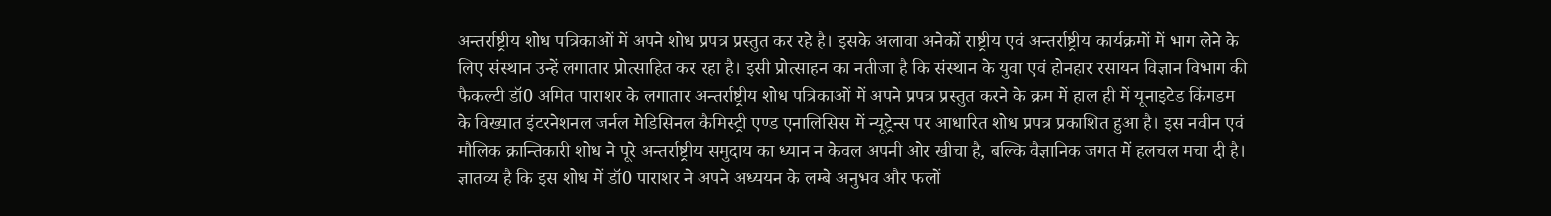अन्तर्राष्ट्रीय शोध पत्रिकाओं में अपने शोध प्रपत्र प्रस्तुत कर रहे है। इसके अलावा अनेकों राष्ट्रीय एवं अन्तर्राष्ट्रीय कार्यक्रमों में भाग लेने के लिए संस्थान उन्हें लगातार प्रोत्साहित कर रहा है। इसी प्रोत्साहन का नतीजा है कि संस्थान के युवा एवं होनहार रसायन विज्ञान विभाग की फैकल्टी डॉ0 अमित पाराशर के लगातार अन्तर्राष्ट्रीय शोध पत्रिकाओं में अपने प्रपत्र प्रस्तुत करने के क्रम में हाल ही में यूनाइटेड किंगडम के विख्यात इंटरनेशनल जर्नल मेडिसिनल कैमिस्ट्री एण्ड एनालिसिस में न्यूट्रेन्स पर आधारित शोध प्रपत्र प्रकाशित हुआ है। इस नवीन एवं मौलिक क्रान्तिकारी शोध ने पूरे अन्तर्राष्ट्रीय समुदाय का ध्यान न केवल अपनी ओर खीचा है, बल्कि वैज्ञानिक जगत में हलचल मचा दी है। ज्ञातव्य है कि इस शोध में डॉ0 पाराशर ने अपने अध्ययन के लम्बे अनुभव और फलों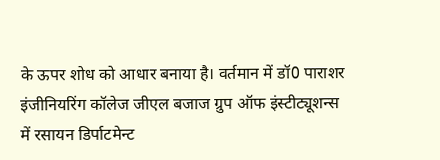के ऊपर शोध को आधार बनाया है। वर्तमान में डॉ0 पाराशर इंजीनियरिंग कॉलेज जीएल बजाज ग्रुप ऑफ इंस्टीट्यूशन्स में रसायन डिर्पाटमेन्ट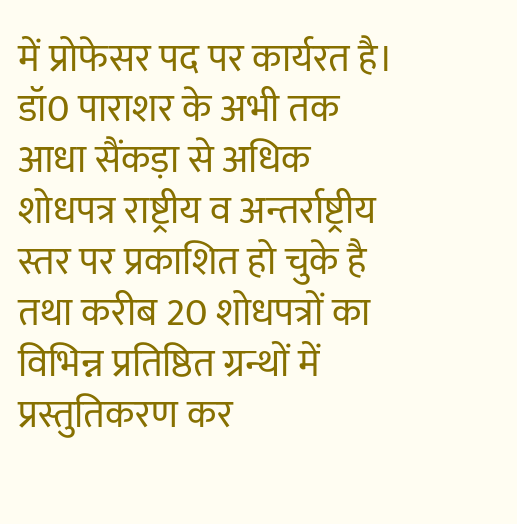में प्रोफेसर पद पर कार्यरत है। डॉ0 पाराशर के अभी तक आधा सैंकड़ा से अधिक शोधपत्र राष्ट्रीय व अन्तर्राष्ट्रीय स्तर पर प्रकाशित हो चुके है तथा करीब 20 शोधपत्रों का विभिन्न प्रतिष्ठित ग्रन्थों में प्रस्तुतिकरण कर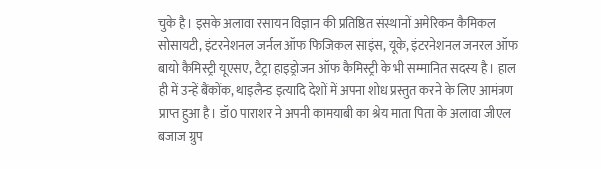चुके है। इसके अलावा रसायन विज्ञान की प्रतिष्ठित संस्थानों अमेरिकन कैमिकल सोसायटी, इंटरनेशनल जर्नल ऑफ फिजिकल साइंस, यूके, इंटरनेशनल जनरल ऑफ बायो कैमिस्ट्री यूएसए, टैट्रा हाइड्रोजन ऑफ कैमिस्ट्री के भी सम्मानित सदस्य है। हाल ही में उन्हें बैंकोंक, थाइलैन्ड इत्यादि देशों में अपना शोध प्रस्तुत करने के लिए आमंत्रण प्राप्त हुआ है। डॉ0 पाराशर ने अपनी कामयाबी का श्रेय माता पिता के अलावा जीएल बजाज ग्रुप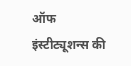ऑफ इंस्टीट्यूशन्स की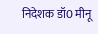निदेशक डॉ0 मीनू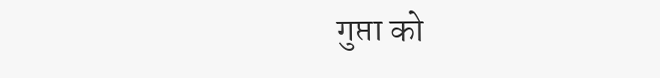गुप्ता को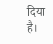दिया है।